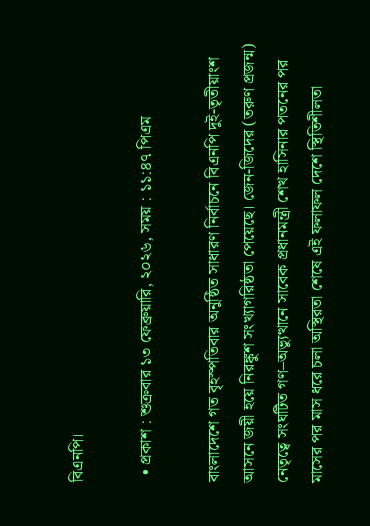বিএনপি।

  • প্রকাশ : শুক্রবার ১৩ ফেব্রুয়ারি, ২০২৬, সময় : ১১:৪৭ পিএম

বাংলাদেশে গত বৃহস্পতিবার অনুষ্ঠিত সাধারণ নির্বাচনে বিএনপি দুই-তৃতীয়াংশ আসনে জয়ী হয়ে নিরঙ্কুশ সংখ্যাগরিষ্ঠতা পেয়েছে। জেন-জিদের (তরুণ প্রজন্ম) নেতৃত্বে সংঘটিত গণ–অভ্যুত্থানে সাবেক প্রধানমন্ত্রী শেখ হাসিনার পতনের পর মাসের পর মাস ধরে চলা অস্থিরতা শেষে এই ফলাফল দেশে স্থিতিশীলতা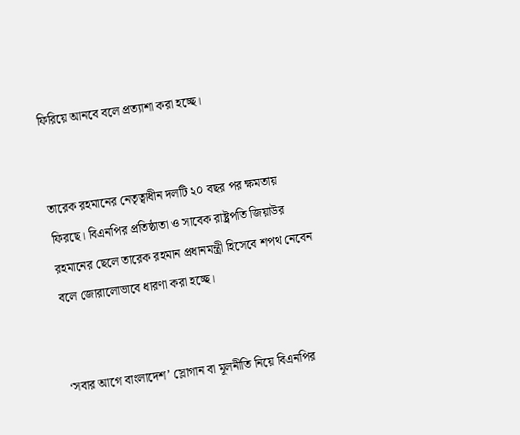ফিরিয়ে আনবে বলে প্রত্যাশা করা হচ্ছে।


তারেক রহমানের নেতৃত্বাধীন দলটি ২০ বছর পর ক্ষমতায় ফিরছে। বিএনপির প্রতিষ্ঠাতা ও সাবেক রাষ্ট্রপতি জিয়াউর রহমানের ছেলে তারেক রহমান প্রধানমন্ত্রী হিসেবে শপথ নেবেন বলে জোরালোভাবে ধারণা করা হচ্ছে।


‘সবার আগে বাংলাদেশ’ স্লোগান বা মূলনীতি নিয়ে বিএনপির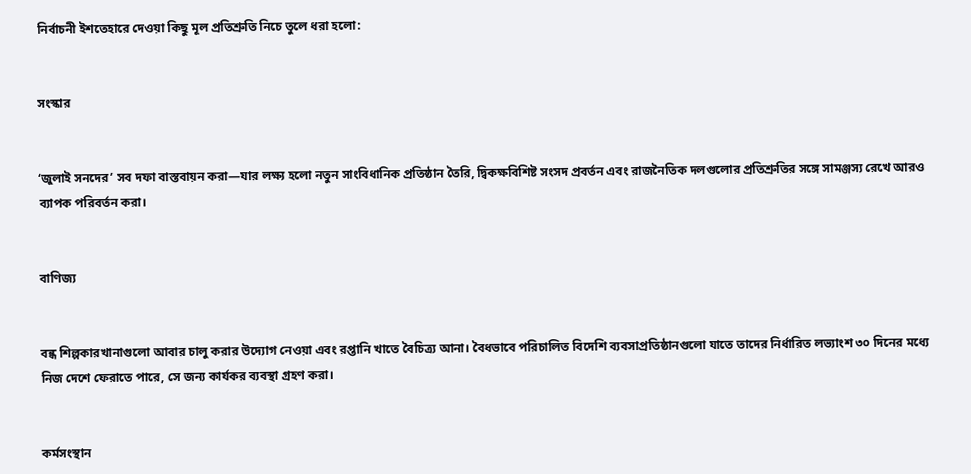নির্বাচনী ইশতেহারে দেওয়া কিছু মূল প্রতিশ্রুতি নিচে তুলে ধরা হলো:


সংস্কার


‘জুলাই সনদের’ সব দফা বাস্তবায়ন করা—যার লক্ষ্য হলো নতুন সাংবিধানিক প্রতিষ্ঠান তৈরি, দ্বিকক্ষবিশিষ্ট সংসদ প্রবর্তন এবং রাজনৈতিক দলগুলোর প্রতিশ্রুতির সঙ্গে সামঞ্জস্য রেখে আরও ব্যাপক পরিবর্তন করা।


বাণিজ্য


বন্ধ শিল্পকারখানাগুলো আবার চালু করার উদ্যোগ নেওয়া এবং রপ্তানি খাতে বৈচিত্র্য আনা। বৈধভাবে পরিচালিত বিদেশি ব্যবসাপ্রতিষ্ঠানগুলো যাতে তাদের নির্ধারিত লভ্যাংশ ৩০ দিনের মধ্যে নিজ দেশে ফেরাতে পারে, সে জন্য কার্যকর ব্যবস্থা গ্রহণ করা।


কর্মসংস্থান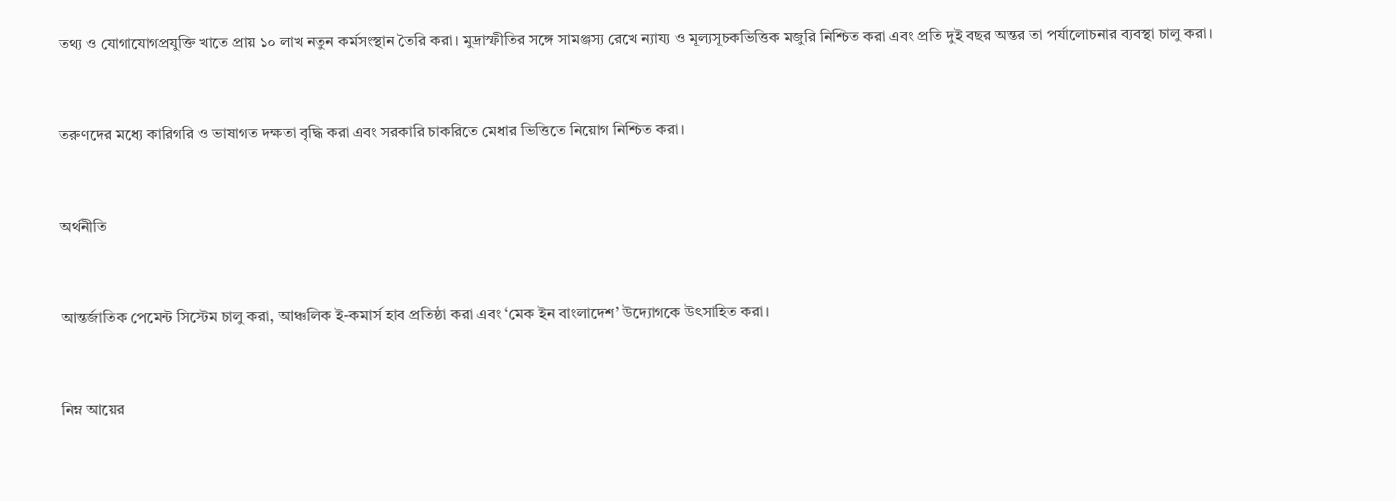তথ্য ও যোগাযোগপ্রযুক্তি খাতে প্রায় ১০ লাখ নতুন কর্মসংস্থান তৈরি করা। মুদ্রাস্ফীতির সঙ্গে সামঞ্জস্য রেখে ন্যায্য ও মূল্যসূচকভিত্তিক মজুরি নিশ্চিত করা এবং প্রতি দুই বছর অন্তর তা পর্যালোচনার ব্যবস্থা চালু করা।


তরুণদের মধ্যে কারিগরি ও ভাষাগত দক্ষতা বৃদ্ধি করা এবং সরকারি চাকরিতে মেধার ভিত্তিতে নিয়োগ নিশ্চিত করা।


অর্থনীতি


আন্তর্জাতিক পেমেন্ট সিস্টেম চালু করা, আঞ্চলিক ই-কমার্স হাব প্রতিষ্ঠা করা এবং ‘মেক ইন বাংলাদেশ’ উদ্যোগকে উৎসাহিত করা।


নিম্ন আয়ের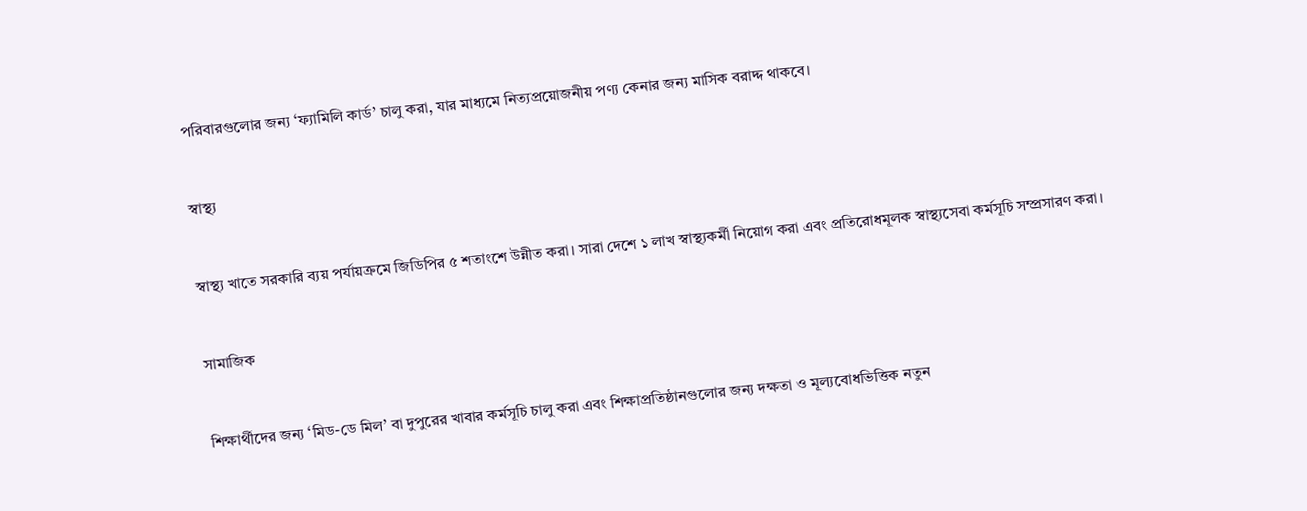পরিবারগুলোর জন্য ‘ফ্যামিলি কার্ড’ চালু করা, যার মাধ্যমে নিত্যপ্রয়োজনীয় পণ্য কেনার জন্য মাসিক বরাদ্দ থাকবে।


স্বাস্থ্য


স্বাস্থ্য খাতে সরকারি ব্যয় পর্যায়ক্রমে জিডিপির ৫ শতাংশে উন্নীত করা। সারা দেশে ১ লাখ স্বাস্থ্যকর্মী নিয়োগ করা এবং প্রতিরোধমূলক স্বাস্থ্যসেবা কর্মসূচি সম্প্রসারণ করা।


সামাজিক


শিক্ষার্থীদের জন্য ‘মিড-ডে মিল’ বা দুপুরের খাবার কর্মসূচি চালু করা এবং শিক্ষাপ্রতিষ্ঠানগুলোর জন্য দক্ষতা ও মূল্যবোধভিত্তিক নতুন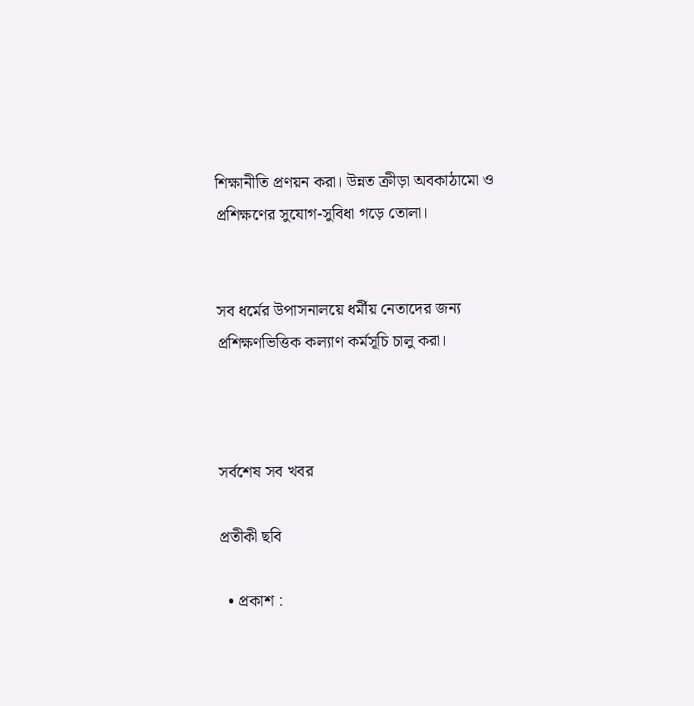শিক্ষানীতি প্রণয়ন করা। উন্নত ক্রীড়া অবকাঠামো ও প্রশিক্ষণের সুযোগ-সুবিধা গড়ে তোলা।


সব ধর্মের উপাসনালয়ে ধর্মীয় নেতাদের জন্য প্রশিক্ষণভিত্তিক কল্যাণ কর্মসূচি চালু করা।



সর্বশেষ সব খবর

প্রতীকী ছবি

  • প্রকাশ :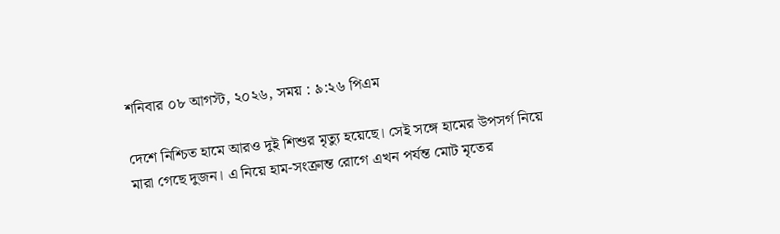শনিবার ০৮ আগস্ট, ২০২৬, সময় : ৯:২৬ পিএম

দেশে নিশ্চিত হামে আরও দুই শিশুর মৃত্যু হয়েছে। সেই সঙ্গে হামের উপসর্গ নিয়ে মারা গেছে দুজন। এ নিয়ে হাম-সংক্রান্ত রোগে এখন পর্যন্ত মোট মৃতের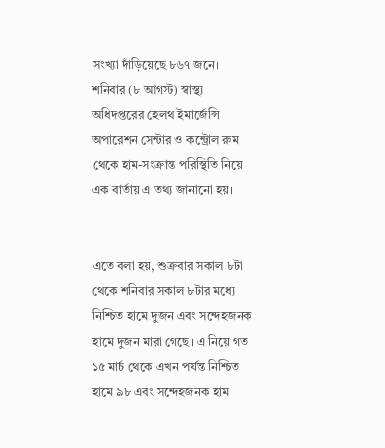সংখ্যা দাঁড়িয়েছে ৮৬৭ জনে। শনিবার (৮ আগস্ট) স্বাস্থ্য অধিদপ্তরের হেলথ ইমার্জেন্সি অপারেশন সেন্টার ও কন্ট্রোল রুম থেকে হাম-সংক্রান্ত পরিস্থিতি নিয়ে এক বার্তায় এ তথ্য জানানো হয়।


এতে বলা হয়, শুক্রবার সকাল ৮টা থেকে শনিবার সকাল ৮টার মধ্যে নিশ্চিত হামে দুজন এবং সন্দেহজনক হামে দুজন মারা গেছে। এ নিয়ে গত ১৫ মার্চ থেকে এখন পর্যন্ত নিশ্চিত হামে ৯৮ এবং সন্দেহজনক হাম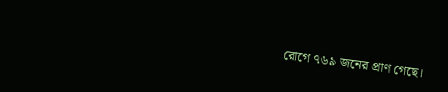রোগে ৭৬৯ জনের প্রাণ গেছে।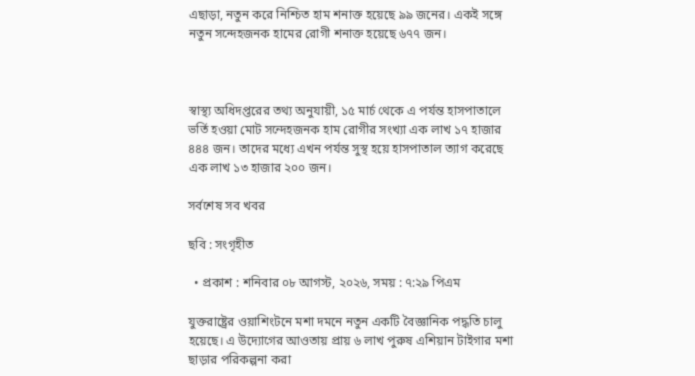এছাড়া, নতুন করে নিশ্চিত হাম শনাক্ত হয়েছে ৯৯ জনের। একই সঙ্গে নতুন সন্দেহজনক হামের রোগী শনাক্ত হয়েছে ৬৭৭ জন।



স্বাস্থ্য অধিদপ্তরের তথ্য অনুযায়ী, ১৫ মার্চ থেকে এ পর্যন্ত হাসপাতালে ভর্তি হওয়া মোট সন্দেহজনক হাম রোগীর সংখ্যা এক লাখ ১৭ হাজার ৪৪৪ জন। তাদের মধ্যে এখন পর্যন্ত সুস্থ হয়ে হাসপাতাল ত্যাগ করেছে এক লাখ ১৩ হাজার ২০০ জন।

সর্বশেষ সব খবর

ছবি : সংগৃহীত

  • প্রকাশ : শনিবার ০৮ আগস্ট, ২০২৬, সময় : ৭:২৯ পিএম

যুক্তরাষ্ট্রের ওয়াশিংটনে মশা দমনে নতুন একটি বৈজ্ঞানিক পদ্ধতি চালু হয়েছে। এ উদ্যোগের আওতায় প্রায় ৬ লাখ পুরুষ এশিয়ান টাইগার মশা ছাড়ার পরিকল্পনা করা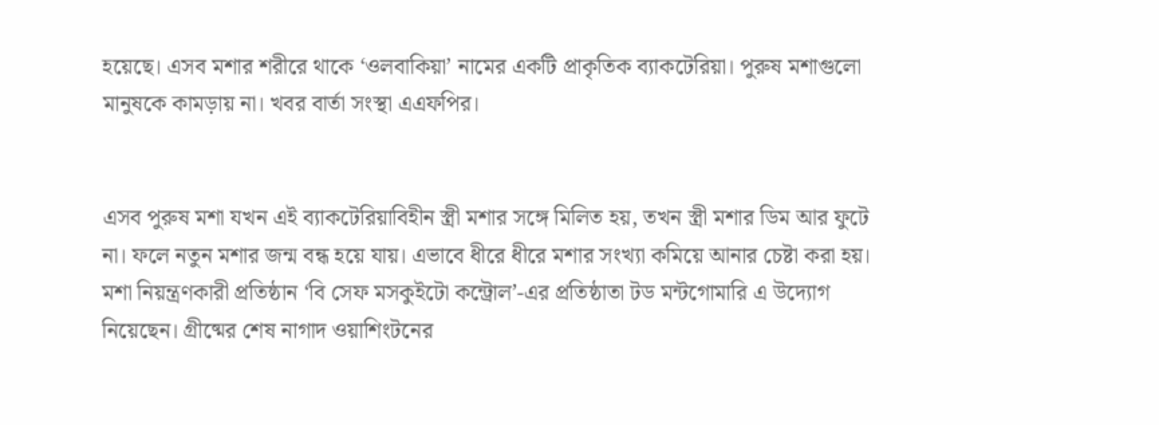হয়েছে। এসব মশার শরীরে থাকে ‘ওলবাকিয়া’ নামের একটি প্রাকৃতিক ব্যাকটেরিয়া। পুরুষ মশাগুলো মানুষকে কামড়ায় না। খবর বার্তা সংস্থা এএফপির।


এসব পুরুষ মশা যখন এই ব্যাকটেরিয়াবিহীন স্ত্রী মশার সঙ্গে মিলিত হয়, তখন স্ত্রী মশার ডিম আর ফুটে না। ফলে নতুন মশার জন্ম বন্ধ হয়ে যায়। এভাবে ধীরে ধীরে মশার সংখ্যা কমিয়ে আনার চেষ্টা করা হয়। মশা নিয়ন্ত্রণকারী প্রতিষ্ঠান ‘বি সেফ মসকুইটো কন্ট্রোল’-এর প্রতিষ্ঠাতা টড মন্টগোমারি এ উদ্যোগ নিয়েছেন। গ্রীষ্মের শেষ নাগাদ ওয়াশিংটনের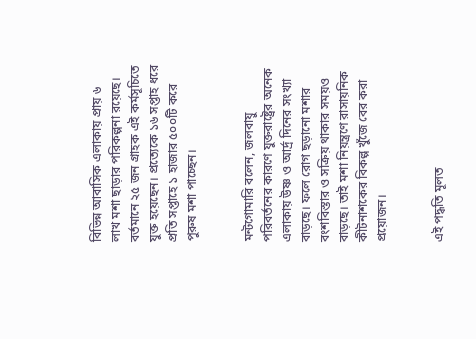বিভিন্ন আবাসিক এলাকায় প্রায় ৬ লাখ মশা ছাড়ার পরিকল্পনা রয়েছে। বর্তমানে ২৫ জন গ্রাহক এই কর্মসূচিতে যুক্ত হয়েছেন। প্রত্যেকে ১৬ সপ্তাহ ধরে প্রতি সপ্তাহে ১ হাজার ৫০০টি করে পুরুষ মশা পাচ্ছেন।


মন্টগোমারি বলেন, জলবায়ু পরিবর্তনের কারণে যুক্তরাষ্ট্রের অনেক এলাকায় উষ্ণ ও আর্দ্র দিনের সংখ্যা বাড়ছে। ফলে রোগ ছড়ানো মশার বংশবিস্তার ও সক্রিয় থাকার সময়ও বাড়ছে। তাই মশা নিয়ন্ত্রণে রাসায়নিক কীটনাশকের বিকল্প খুঁজে বের করা প্রয়োজন।


এই পদ্ধতি মূলত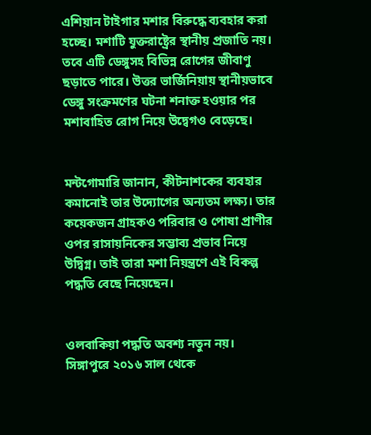এশিয়ান টাইগার মশার বিরুদ্ধে ব্যবহার করা হচ্ছে। মশাটি যুক্তরাষ্ট্রের স্থানীয় প্রজাতি নয়। তবে এটি ডেঙ্গুসহ বিভিন্ন রোগের জীবাণু ছড়াতে পারে। উত্তর ভার্জিনিয়ায় স্থানীয়ভাবে ডেঙ্গু সংক্রমণের ঘটনা শনাক্ত হওয়ার পর মশাবাহিত রোগ নিয়ে উদ্বেগও বেড়েছে।


মন্টগোমারি জানান, কীটনাশকের ব্যবহার কমানোই তার উদ্যোগের অন্যতম লক্ষ্য। তার কয়েকজন গ্রাহকও পরিবার ও পোষা প্রাণীর ওপর রাসায়নিকের সম্ভাব্য প্রভাব নিয়ে উদ্বিগ্ন। তাই তারা মশা নিয়ন্ত্রণে এই বিকল্প পদ্ধতি বেছে নিয়েছেন।


ওলবাকিয়া পদ্ধতি অবশ্য নতুন নয়। সিঙ্গাপুরে ২০১৬ সাল থেকে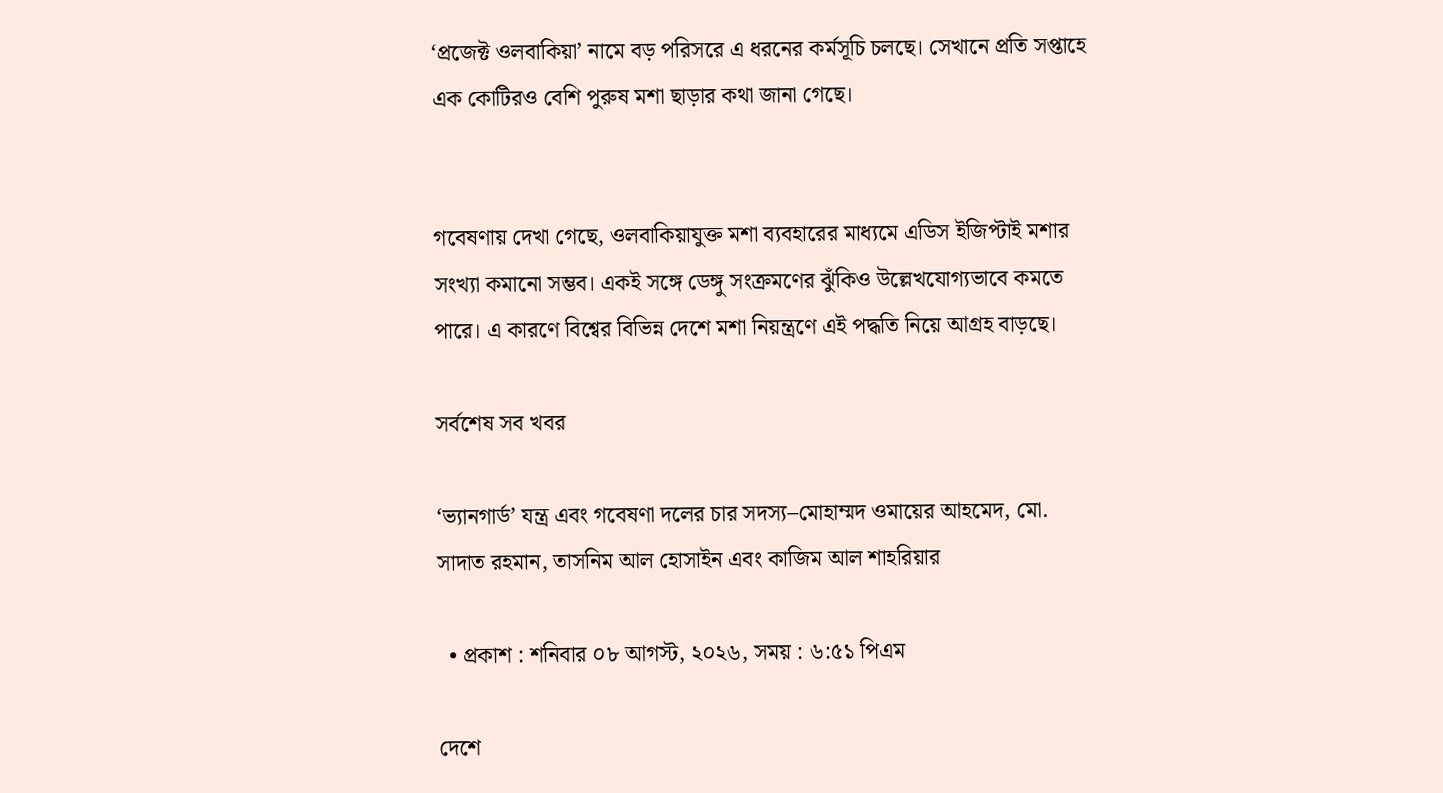‘প্রজেক্ট ওলবাকিয়া’ নামে বড় পরিসরে এ ধরনের কর্মসূচি চলছে। সেখানে প্রতি সপ্তাহে এক কোটিরও বেশি পুরুষ মশা ছাড়ার কথা জানা গেছে।


গবেষণায় দেখা গেছে, ওলবাকিয়াযুক্ত মশা ব্যবহারের মাধ্যমে এডিস ইজিপ্টাই মশার সংখ্যা কমানো সম্ভব। একই সঙ্গে ডেঙ্গু সংক্রমণের ঝুঁকিও উল্লেখযোগ্যভাবে কমতে পারে। এ কারণে বিশ্বের বিভিন্ন দেশে মশা নিয়ন্ত্রণে এই পদ্ধতি নিয়ে আগ্রহ বাড়ছে।

সর্বশেষ সব খবর

‘ভ্যানগার্ড’ যন্ত্র এবং গবেষণা দলের চার সদস্য–মোহাম্মদ ওমায়ের আহমেদ, মো. সাদাত রহমান, তাসনিম আল হোসাইন এবং কাজিম আল শাহরিয়ার

  • প্রকাশ : শনিবার ০৮ আগস্ট, ২০২৬, সময় : ৬:৫১ পিএম

দেশে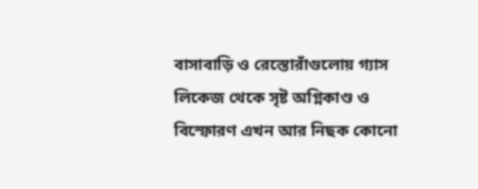বাসাবাড়ি ও রেস্তোরাঁগুলোয় গ্যাস লিকেজ থেকে সৃষ্ট অগ্নিকাণ্ড ও বিস্ফোরণ এখন আর নিছক কোনো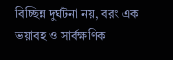বিচ্ছিন্ন দুর্ঘটনা নয়, বরং এক ভয়াবহ ও সার্বক্ষণিক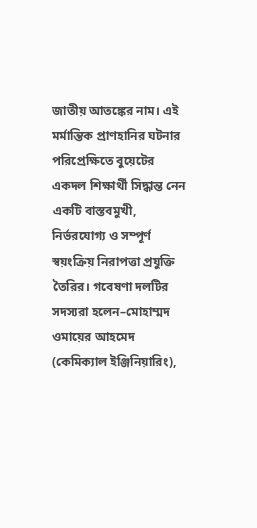জাতীয় আতঙ্কের নাম। এই মর্মান্তিক প্রাণহানির ঘটনার পরিপ্রেক্ষিতে বুয়েটের একদল শিক্ষার্থী সিদ্ধান্ত নেন একটি বাস্তবমুখী, নির্ভরযোগ্য ও সম্পূর্ণ স্বয়ংক্রিয় নিরাপত্তা প্রযুক্তি তৈরির। গবেষণা দলটির সদস্যরা হলেন–মোহাম্মদ ওমায়ের আহমেদ (কেমিক্যাল ইঞ্জিনিয়ারিং),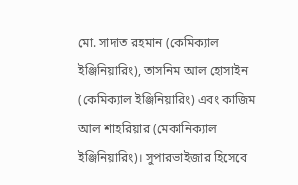মো. সাদাত রহমান (কেমিক্যাল ইঞ্জিনিয়ারিং), তাসনিম আল হোসাইন (কেমিক্যাল ইঞ্জিনিয়ারিং) এবং কাজিম আল শাহরিয়ার (মেকানিক্যাল ইঞ্জিনিয়ারিং)। সুপারভাইজার হিসেবে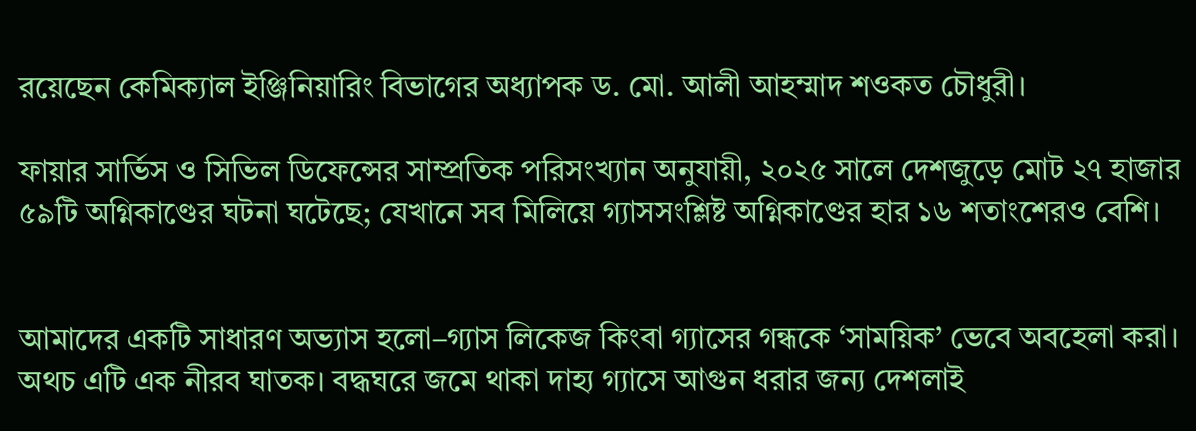রয়েছেন কেমিক্যাল ইঞ্জিনিয়ারিং বিভাগের অধ্যাপক ড. মো. আলী আহম্মাদ শওকত চৌধুরী।

ফায়ার সার্ভিস ও সিভিল ডিফেন্সের সাম্প্রতিক পরিসংখ্যান অনুযায়ী, ২০২৫ সালে দেশজুড়ে মোট ২৭ হাজার ৫৯টি অগ্নিকাণ্ডের ঘটনা ঘটেছে; যেখানে সব মিলিয়ে গ্যাসসংশ্লিষ্ট অগ্নিকাণ্ডের হার ১৬ শতাংশেরও বেশি।


আমাদের একটি সাধারণ অভ্যাস হলো–গ্যাস লিকেজ কিংবা গ্যাসের গন্ধকে ‘সাময়িক’ ভেবে অবহেলা করা। অথচ এটি এক নীরব ঘাতক। বদ্ধঘরে জমে থাকা দাহ্য গ্যাসে আগুন ধরার জন্য দেশলাই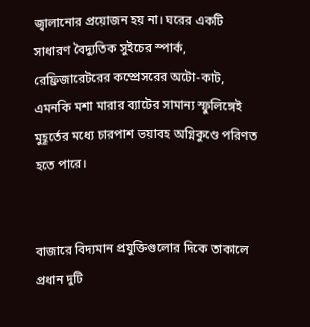জ্বালানোর প্রয়োজন হয় না। ঘরের একটি সাধারণ বৈদ্যুতিক সুইচের স্পার্ক, রেফ্রিজারেটরের কম্প্রেসরের অটো-কাট, এমনকি মশা মারার ব্যাটের সামান্য স্ফুলিঙ্গেই মুহূর্তের মধ্যে চারপাশ ভয়াবহ অগ্নিকুণ্ডে পরিণত হতে পারে।


বাজারে বিদ্যমান প্রযুক্তিগুলোর দিকে তাকালে প্রধান দুটি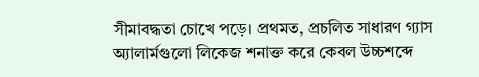সীমাবদ্ধতা চোখে পড়ে। প্রথমত, প্রচলিত সাধারণ গ্যাস অ্যালার্মগুলো লিকেজ শনাক্ত করে কেবল উচ্চশব্দে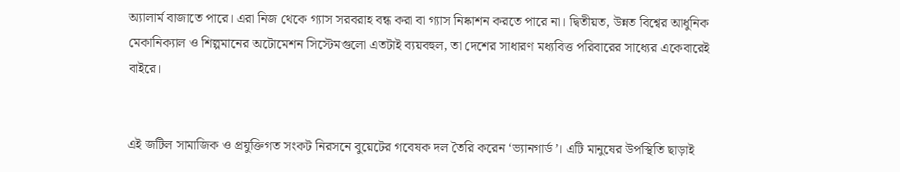অ্যালার্ম বাজাতে পারে। এরা নিজ থেকে গ্যাস সরবরাহ বন্ধ করা বা গ্যাস নিষ্কাশন করতে পারে না। দ্বিতীয়ত, উন্নত বিশ্বের আধুনিক মেকানিক্যাল ও শিল্পমানের অটোমেশন সিস্টেমগুলো এতটাই ব্যয়বহুল, তা দেশের সাধারণ মধ্যবিত্ত পরিবারের সাধ্যের একেবারেই বাইরে।


এই জটিল সামাজিক ও প্রযুক্তিগত সংকট নিরসনে বুয়েটের গবেষক দল তৈরি করেন ‘ভ্যানগার্ড’। এটি মানুষের উপস্থিতি ছাড়াই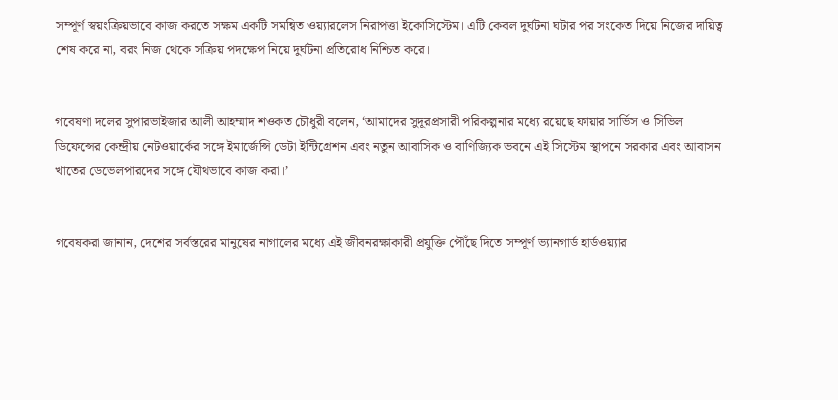সম্পূর্ণ স্বয়ংক্রিয়ভাবে কাজ করতে সক্ষম একটি সমন্বিত ওয়্যারলেস নিরাপত্তা ইকোসিস্টেম। এটি কেবল দুর্ঘটনা ঘটার পর সংকেত দিয়ে নিজের দায়িত্ব শেষ করে না, বরং নিজ থেকে সক্রিয় পদক্ষেপ নিয়ে দুর্ঘটনা প্রতিরোধ নিশ্চিত করে।


গবেষণা দলের সুপারভাইজার আলী আহম্মাদ শওকত চৌধুরী বলেন, ‘আমাদের সুদূরপ্রসারী পরিকল্পনার মধ্যে রয়েছে ফায়ার সার্ভিস ও সিভিল ডিফেন্সের কেন্দ্রীয় নেটওয়ার্কের সঙ্গে ইমার্জেন্সি ডেটা ইন্টিগ্রেশন এবং নতুন আবাসিক ও বাণিজ্যিক ভবনে এই সিস্টেম স্থাপনে সরকার এবং আবাসন খাতের ডেভেলপারদের সঙ্গে যৌথভাবে কাজ করা।’


গবেষকরা জানান, দেশের সর্বস্তরের মানুষের নাগালের মধ্যে এই জীবনরক্ষাকারী প্রযুক্তি পৌঁছে দিতে সম্পূর্ণ ভ্যানগার্ড হার্ডওয়্যার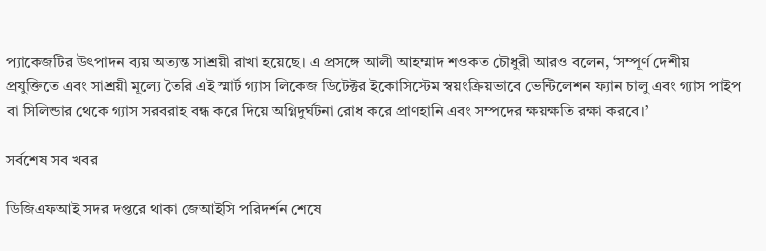প্যাকেজটির উৎপাদন ব্যয় অত্যন্ত সাশ্রয়ী রাখা হয়েছে। এ প্রসঙ্গে আলী আহম্মাদ শওকত চৌধুরী আরও বলেন, ‘সম্পূর্ণ দেশীয় প্রযুক্তিতে এবং সাশ্রয়ী মূল্যে তৈরি এই স্মার্ট গ্যাস লিকেজ ডিটেক্টর ইকোসিস্টেম স্বয়ংক্রিয়ভাবে ভেন্টিলেশন ফ্যান চালু এবং গ্যাস পাইপ বা সিলিন্ডার থেকে গ্যাস সরবরাহ বন্ধ করে দিয়ে অগ্নিদুর্ঘটনা রোধ করে প্রাণহানি এবং সম্পদের ক্ষয়ক্ষতি রক্ষা করবে।’

সর্বশেষ সব খবর

ডিজিএফআই সদর দপ্তরে থাকা জেআইসি পরিদর্শন শেষে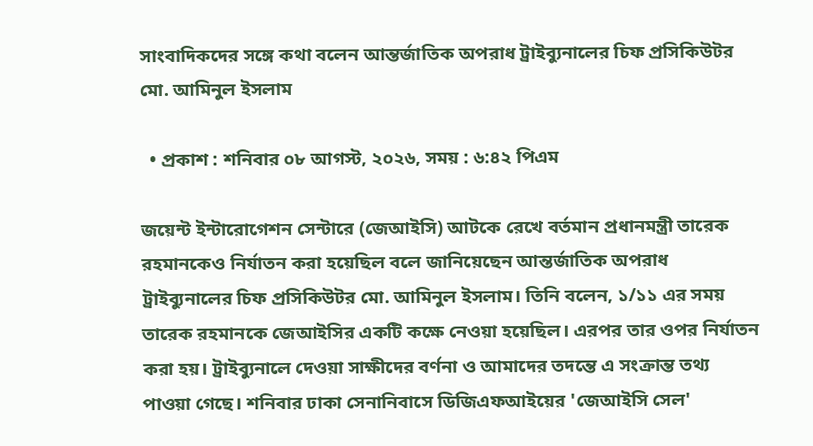সাংবাদিকদের সঙ্গে কথা বলেন আন্তর্জাতিক অপরাধ ট্রাইব্যুনালের চিফ প্রসিকিউটর মো. আমিনুল ইসলাম

  • প্রকাশ : শনিবার ০৮ আগস্ট, ২০২৬, সময় : ৬:৪২ পিএম

জয়েন্ট ইন্টারোগেশন সেন্টারে (জেআইসি) আটকে রেখে বর্তমান প্রধানমন্ত্রী তারেক রহমানকেও নির্যাতন করা হয়েছিল বলে জানিয়েছেন আন্তর্জাতিক অপরাধ ট্রাইব্যুনালের চিফ প্রসিকিউটর মো. আমিনুল ইসলাম। তিনি বলেন, ১/১১ এর সময় তারেক রহমানকে জেআইসির একটি কক্ষে নেওয়া হয়েছিল। এরপর তার ওপর নির্যাতন করা হয়। ট্রাইব্যুনালে দেওয়া সাক্ষীদের বর্ণনা ও আমাদের তদন্তে এ সংক্রান্ত তথ্য পাওয়া গেছে। শনিবার ঢাকা সেনানিবাসে ডিজিএফআইয়ের 'জেআইসি সেল'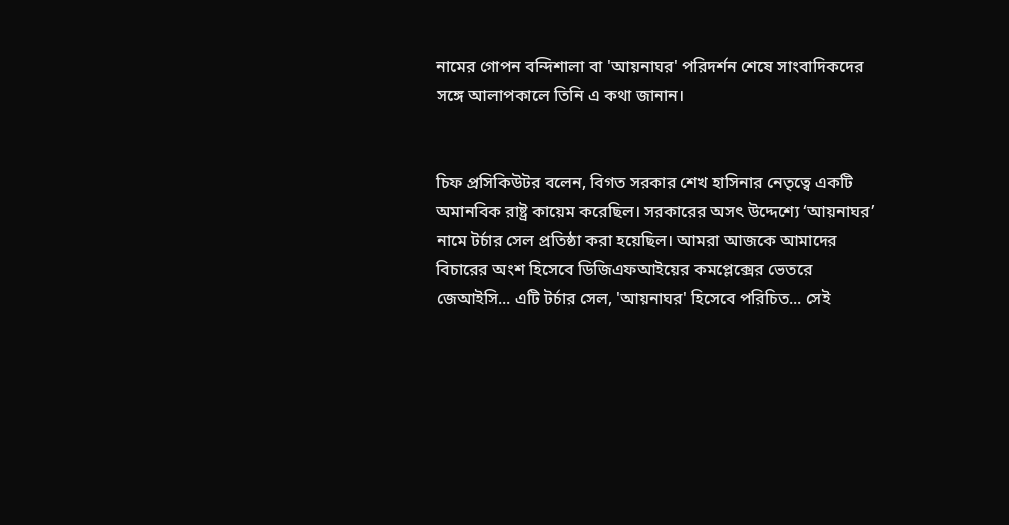নামের গোপন বন্দিশালা বা 'আয়নাঘর' পরিদর্শন শেষে সাংবাদিকদের সঙ্গে আলাপকালে তিনি এ কথা জানান।


চিফ প্রসিকিউটর বলেন, বিগত সরকার শেখ হাসিনার নেতৃত্বে একটি অমানবিক রাষ্ট্র কায়েম করেছিল। সরকারের অসৎ উদ্দেশ্যে ‘আয়নাঘর’ নামে টর্চার সেল প্রতিষ্ঠা করা হয়েছিল। আমরা আজকে আমাদের বিচারের অংশ হিসেবে ডিজিএফআইয়ের কমপ্লেক্সের ভেতরে জেআইসি... এটি টর্চার সেল, 'আয়নাঘর' হিসেবে পরিচিত... সেই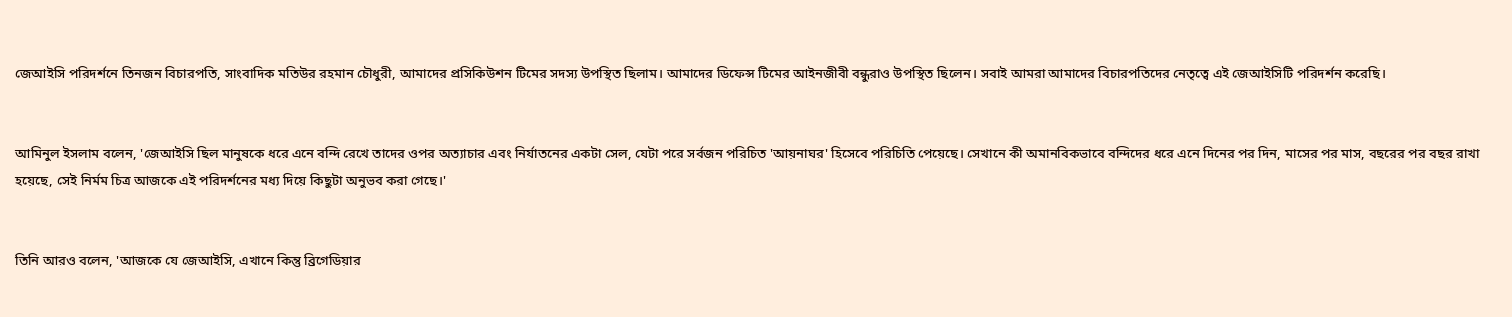জেআইসি পরিদর্শনে তিনজন বিচারপতি, সাংবাদিক মতিউর রহমান চৌধুরী, আমাদের প্রসিকিউশন টিমের সদস্য উপস্থিত ছিলাম। আমাদের ডিফেন্স টিমের আইনজীবী বন্ধুরাও উপস্থিত ছিলেন। সবাই আমরা আমাদের বিচারপতিদের নেতৃত্বে এই জেআইসিটি পরিদর্শন করেছি।


আমিনুল ইসলাম বলেন, 'জেআইসি ছিল মানুষকে ধরে এনে বন্দি রেখে তাদের ওপর অত্যাচার এবং নির্যাতনের একটা সেল, যেটা পরে সর্বজন পরিচিত 'আয়নাঘর' হিসেবে পরিচিতি পেয়েছে। সেখানে কী অমানবিকভাবে বন্দিদের ধরে এনে দিনের পর দিন, মাসের পর মাস, বছরের পর বছর রাখা হয়েছে, সেই নির্মম চিত্র আজকে এই পরিদর্শনের মধ্য দিয়ে কিছুটা অনুভব করা গেছে।'


তিনি আরও বলেন, 'আজকে যে জেআইসি, এখানে কিন্তু ব্রিগেডিয়ার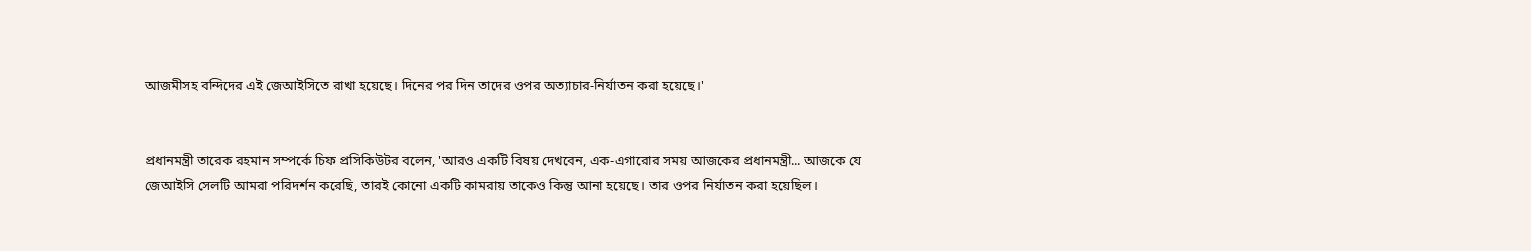আজমীসহ বন্দিদের এই জেআইসিতে রাখা হয়েছে। দিনের পর দিন তাদের ওপর অত্যাচার-নির্যাতন করা হয়েছে।'


প্রধানমন্ত্রী তারেক রহমান সম্পর্কে চিফ প্রসিকিউটর বলেন, 'আরও একটি বিষয় দেখবেন, এক-এগারোর সময় আজকের প্রধানমন্ত্রী... আজকে যে জেআইসি সেলটি আমরা পরিদর্শন করেছি, তারই কোনো একটি কামরায় তাকেও কিন্তু আনা হয়েছে। তার ওপর নির্যাতন করা হয়েছিল।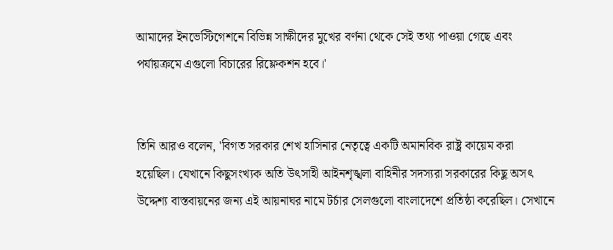আমাদের ইনভেস্টিগেশনে বিভিন্ন সাক্ষীদের মুখের বর্ণনা থেকে সেই তথ্য পাওয়া গেছে এবং পর্যায়ক্রমে এগুলো বিচারের রিফ্লেকশন হবে।'


তিনি আরও বলেন, 'বিগত সরকার শেখ হাসিনার নেতৃত্বে একটি অমানবিক রাষ্ট্র কায়েম করা হয়েছিল। যেখানে কিছুসংখ্যক অতি উৎসাহী আইনশৃঙ্খলা বাহিনীর সদস্যরা সরকারের কিছু অসৎ উদ্দেশ্য বাস্তবায়নের জন্য এই আয়নাঘর নামে টর্চার সেলগুলো বাংলাদেশে প্রতিষ্ঠা করেছিল। সেখানে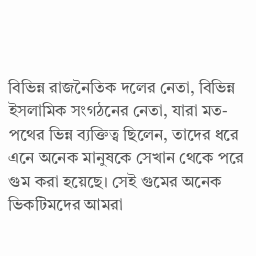বিভিন্ন রাজনৈতিক দলের নেতা, বিভিন্ন ইসলামিক সংগঠনের নেতা, যারা মত-পথের ভিন্ন ব্যক্তিত্ব ছিলেন, তাদের ধরে এনে অনেক মানুষকে সেখান থেকে পরে গুম করা হয়েছে। সেই গুমের অনেক ভিকটিমদের আমরা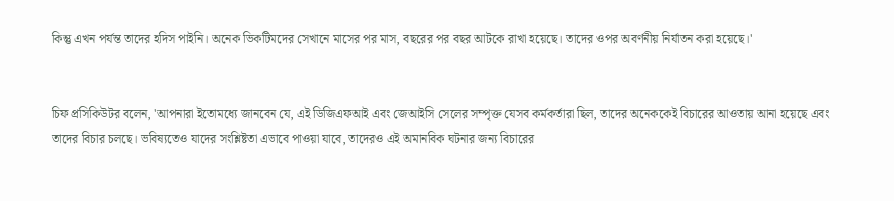কিন্তু এখন পর্যন্ত তাদের হদিস পাইনি। অনেক ভিকটিমদের সেখানে মাসের পর মাস, বছরের পর বছর আটকে রাখা হয়েছে। তাদের ওপর অবর্ণনীয় নির্যাতন করা হয়েছে।'


চিফ প্রসিকিউটর বলেন, 'আপনারা ইতোমধ্যে জানবেন যে, এই ডিজিএফআই এবং জেআইসি সেলের সম্পৃক্ত যেসব কর্মকর্তারা ছিল, তাদের অনেককেই বিচারের আওতায় আনা হয়েছে এবং তাদের বিচার চলছে। ভবিষ্যতেও যাদের সংশ্লিষ্টতা এভাবে পাওয়া যাবে, তাদেরও এই অমানবিক ঘটনার জন্য বিচারের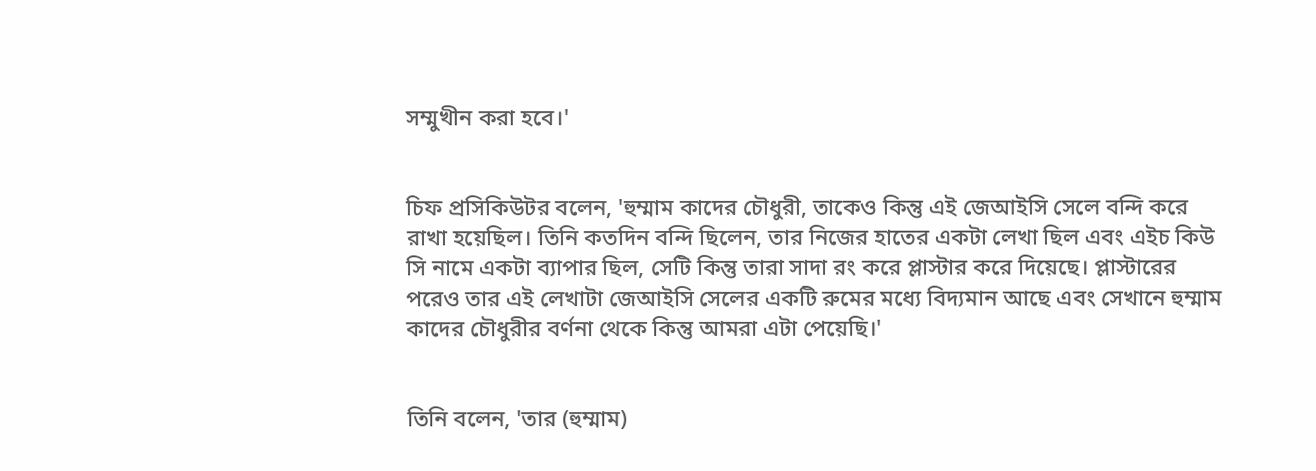সম্মুখীন করা হবে।'


চিফ প্রসিকিউটর বলেন, 'হুম্মাম কাদের চৌধুরী, তাকেও কিন্তু এই জেআইসি সেলে বন্দি করে রাখা হয়েছিল। তিনি কতদিন বন্দি ছিলেন, তার নিজের হাতের একটা লেখা ছিল এবং এইচ কিউ সি নামে একটা ব্যাপার ছিল, সেটি কিন্তু তারা সাদা রং করে প্লাস্টার করে দিয়েছে। প্লাস্টারের পরেও তার এই লেখাটা জেআইসি সেলের একটি রুমের মধ্যে বিদ্যমান আছে এবং সেখানে হুম্মাম কাদের চৌধুরীর বর্ণনা থেকে কিন্তু আমরা এটা পেয়েছি।'


তিনি বলেন, 'তার (হুম্মাম)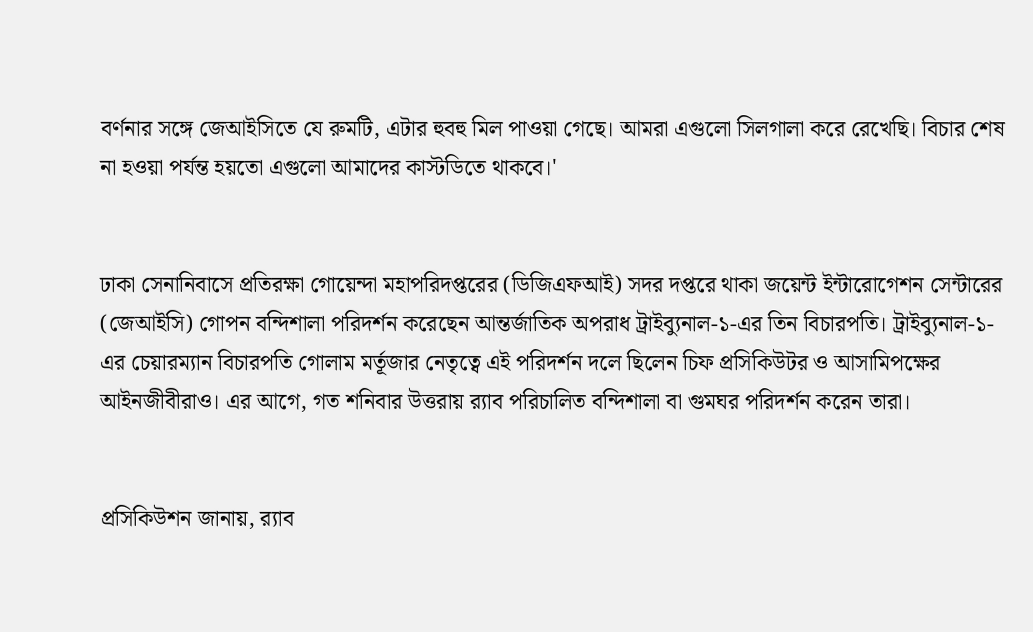বর্ণনার সঙ্গে জেআইসিতে যে রুমটি, এটার হুবহু মিল পাওয়া গেছে। আমরা এগুলো সিলগালা করে রেখেছি। বিচার শেষ না হওয়া পর্যন্ত হয়তো এগুলো আমাদের কাস্টডিতে থাকবে।'


ঢাকা সেনানিবাসে প্রতিরক্ষা গোয়েন্দা মহাপরিদপ্তরের (ডিজিএফআই) সদর দপ্তরে থাকা জয়েন্ট ইন্টারোগেশন সেন্টারের (জেআইসি) গোপন বন্দিশালা পরিদর্শন করেছেন আন্তর্জাতিক অপরাধ ট্রাইব্যুনাল-১-এর তিন বিচারপতি। ট্রাইব্যুনাল-১-এর চেয়ারম্যান বিচারপতি গোলাম মর্তূজার নেতৃত্বে এই পরিদর্শন দলে ছিলেন চিফ প্রসিকিউটর ও আসামিপক্ষের আইনজীবীরাও। এর আগে, গত শনিবার উত্তরায় র‍্যাব পরিচালিত বন্দিশালা বা গুমঘর পরিদর্শন করেন তারা।


প্রসিকিউশন জানায়, র‍্যাব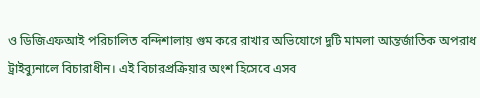ও ডিজিএফআই পরিচালিত বন্দিশালায় গুম করে রাখার অভিযোগে দুটি মামলা আন্তর্জাতিক অপরাধ ট্রাইব্যুনালে বিচারাধীন। এই বিচারপ্রক্রিয়ার অংশ হিসেবে এসব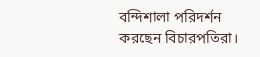বন্দিশালা পরিদর্শন করছেন বিচারপতিরা।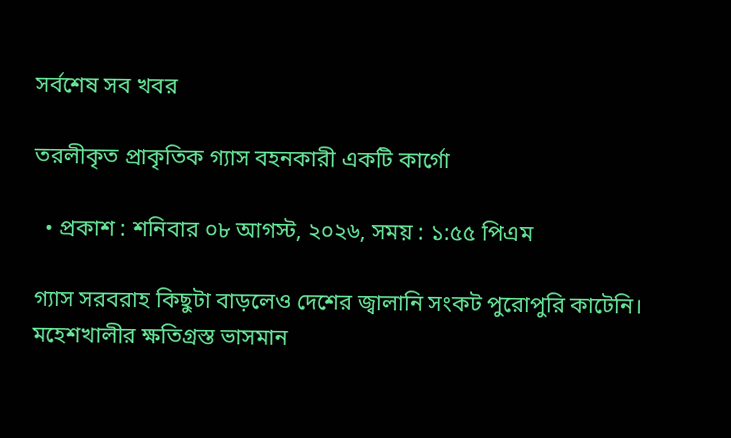সর্বশেষ সব খবর

তরলীকৃত প্রাকৃতিক গ্যাস বহনকারী একটি কার্গো

  • প্রকাশ : শনিবার ০৮ আগস্ট, ২০২৬, সময় : ১:৫৫ পিএম

গ্যাস সরবরাহ কিছুটা বাড়লেও দেশের জ্বালানি সংকট পুরোপুরি কাটেনি। মহেশখালীর ক্ষতিগ্রস্ত ভাসমান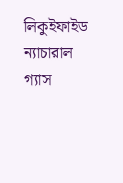লিকুইফাইড ন্যাচারাল গ্যাস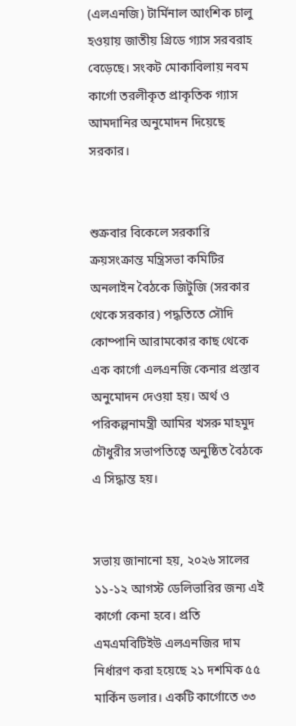(এলএনজি) টার্মিনাল আংশিক চালু হওয়ায় জাতীয় গ্রিডে গ্যাস সরবরাহ বেড়েছে। সংকট মোকাবিলায় নবম কার্গো তরলীকৃত প্রাকৃতিক গ্যাস আমদানির অনুমোদন দিয়েছে সরকার।


শুক্রবার বিকেলে সরকারি ক্রয়সংক্রান্ত মন্ত্রিসভা কমিটির অনলাইন বৈঠকে জিটুজি (সরকার থেকে সরকার) পদ্ধতিতে সৌদি কোম্পানি আরামকোর কাছ থেকে এক কার্গো এলএনজি কেনার প্রস্তাব অনুমোদন দেওয়া হয়। অর্থ ও পরিকল্পনামন্ত্রী আমির খসরু মাহমুদ চৌধুরীর সভাপতিত্বে অনুষ্ঠিত বৈঠকে এ সিদ্ধান্ত হয়।


সভায় জানানো হয়, ২০২৬ সালের ১১-১২ আগস্ট ডেলিভারির জন্য এই কার্গো কেনা হবে। প্রতি এমএমবিটিইউ এলএনজির দাম নির্ধারণ করা হয়েছে ২১ দশমিক ৫৫ মার্কিন ডলার। একটি কার্গোতে ৩৩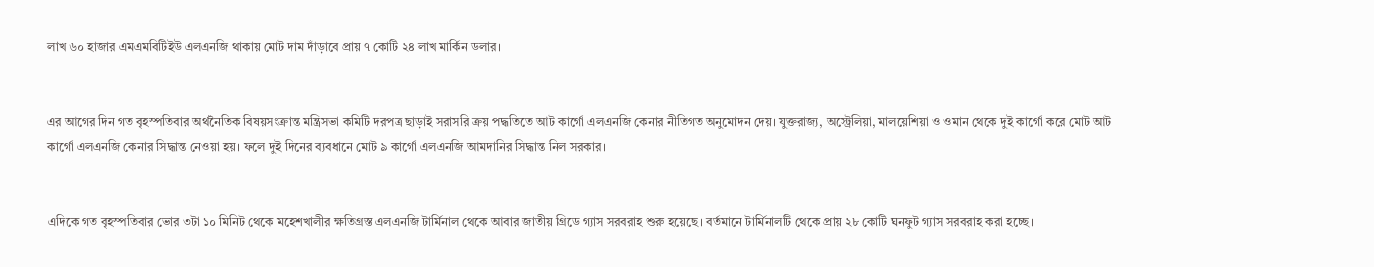লাখ ৬০ হাজার এমএমবিটিইউ এলএনজি থাকায় মোট দাম দাঁড়াবে প্রায় ৭ কোটি ২৪ লাখ মার্কিন ডলার।


এর আগের দিন গত বৃহস্পতিবার অর্থনৈতিক বিষয়সংক্রান্ত মন্ত্রিসভা কমিটি দরপত্র ছাড়াই সরাসরি ক্রয় পদ্ধতিতে আট কার্গো এলএনজি কেনার নীতিগত অনুমোদন দেয়। যুক্তরাজ্য, অস্ট্রেলিয়া, মালয়েশিয়া ও ওমান থেকে দুই কার্গো করে মোট আট কার্গো এলএনজি কেনার সিদ্ধান্ত নেওয়া হয়। ফলে দুই দিনের ব্যবধানে মোট ৯ কার্গো এলএনজি আমদানির সিদ্ধান্ত নিল সরকার।


এদিকে গত বৃহস্পতিবার ভোর ৩টা ১০ মিনিট থেকে মহেশখালীর ক্ষতিগ্রস্ত এলএনজি টার্মিনাল থেকে আবার জাতীয় গ্রিডে গ্যাস সরবরাহ শুরু হয়েছে। বর্তমানে টার্মিনালটি থেকে প্রায় ২৮ কোটি ঘনফুট গ্যাস সরবরাহ করা হচ্ছে।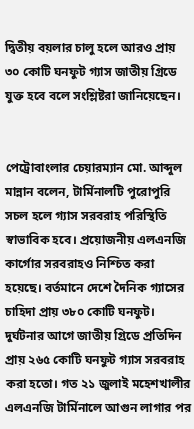দ্বিতীয় বয়লার চালু হলে আরও প্রায় ৩০ কোটি ঘনফুট গ্যাস জাতীয় গ্রিডে যুক্ত হবে বলে সংশ্লিষ্টরা জানিয়েছেন।


পেট্রোবাংলার চেয়ারম্যান মো. আব্দুল মান্নান বলেন, টার্মিনালটি পুরোপুরি সচল হলে গ্যাস সরবরাহ পরিস্থিতি স্বাভাবিক হবে। প্রয়োজনীয় এলএনজি কার্গোর সরবরাহও নিশ্চিত করা হয়েছে। বর্তমানে দেশে দৈনিক গ্যাসের চাহিদা প্রায় ৩৮০ কোটি ঘনফুট। দুর্ঘটনার আগে জাতীয় গ্রিডে প্রতিদিন প্রায় ২৬৫ কোটি ঘনফুট গ্যাস সরবরাহ করা হতো। গত ২১ জুলাই মহেশখালীর এলএনজি টার্মিনালে আগুন লাগার পর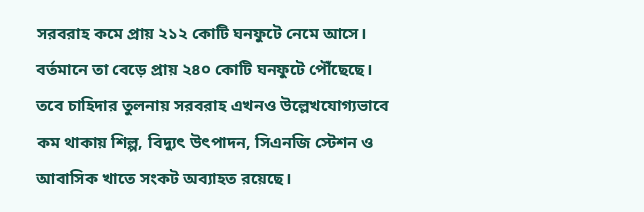সরবরাহ কমে প্রায় ২১২ কোটি ঘনফুটে নেমে আসে। বর্তমানে তা বেড়ে প্রায় ২৪০ কোটি ঘনফুটে পৌঁছেছে। তবে চাহিদার তুলনায় সরবরাহ এখনও উল্লেখযোগ্যভাবে কম থাকায় শিল্প, বিদ্যুৎ উৎপাদন, সিএনজি স্টেশন ও আবাসিক খাতে সংকট অব্যাহত রয়েছে।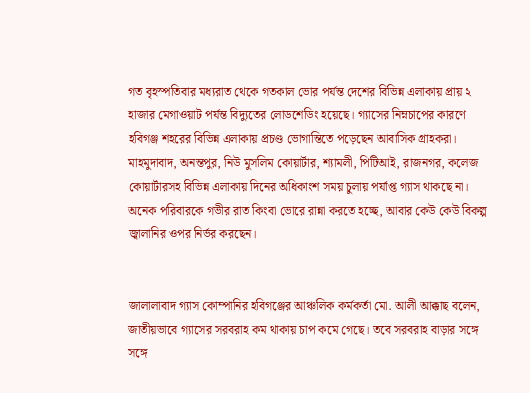গত বৃহস্পতিবার মধ্যরাত থেকে গতকাল ভোর পর্যন্ত দেশের বিভিন্ন এলাকায় প্রায় ২ হাজার মেগাওয়াট পর্যন্ত বিদ্যুতের লোডশেডিং হয়েছে। গ্যাসের নিম্নচাপের কারণে হবিগঞ্জ শহরের বিভিন্ন এলাকায় প্রচণ্ড ভোগান্তিতে পড়েছেন আবাসিক গ্রাহকরা। মাহমুদাবাদ, অনন্তপুর, নিউ মুসলিম কোয়ার্টার, শ্যামলী, পিটিআই, রাজনগর, কলেজ কোয়ার্টারসহ বিভিন্ন এলাকায় দিনের অধিকাংশ সময় চুলায় পর্যাপ্ত গ্যাস থাকছে না। অনেক পরিবারকে গভীর রাত কিংবা ভোরে রান্না করতে হচ্ছে, আবার কেউ কেউ বিকল্প জ্বালানির ওপর নির্ভর করছেন।


জালালাবাদ গ্যাস কোম্পানির হবিগঞ্জের আঞ্চলিক কর্মকর্তা মো. আলী আক্কাছ বলেন, জাতীয়ভাবে গ্যাসের সরবরাহ কম থাকায় চাপ কমে গেছে। তবে সরবরাহ বাড়ার সঙ্গে সঙ্গে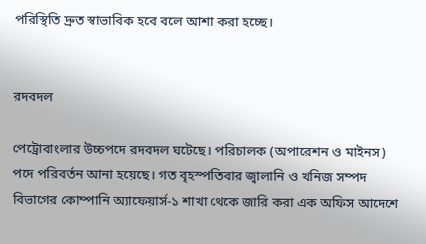পরিস্থিতি দ্রুত স্বাভাবিক হবে বলে আশা করা হচ্ছে।


রদবদল

পেট্রোবাংলার উচ্চপদে রদবদল ঘটেছে। পরিচালক (অপারেশন ও মাইনস) পদে পরিবর্তন আনা হয়েছে। গত বৃহস্পতিবার জ্বালানি ও খনিজ সম্পদ বিভাগের কোম্পানি অ্যাফেয়ার্স-১ শাখা থেকে জারি করা এক অফিস আদেশে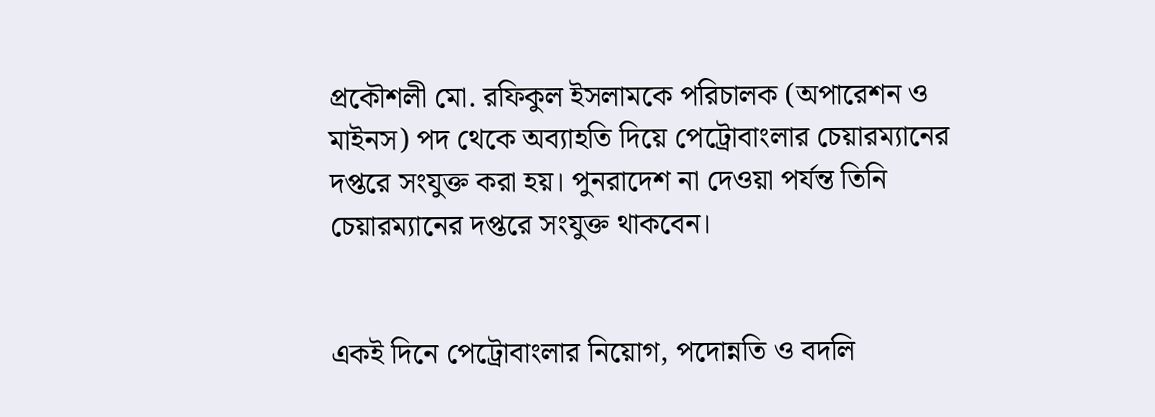প্রকৌশলী মো. রফিকুল ইসলামকে পরিচালক (অপারেশন ও মাইনস) পদ থেকে অব্যাহতি দিয়ে পেট্রোবাংলার চেয়ারম্যানের দপ্তরে সংযুক্ত করা হয়। পুনরাদেশ না দেওয়া পর্যন্ত তিনি চেয়ারম্যানের দপ্তরে সংযুক্ত থাকবেন।


একই দিনে পেট্রোবাংলার নিয়োগ, পদোন্নতি ও বদলি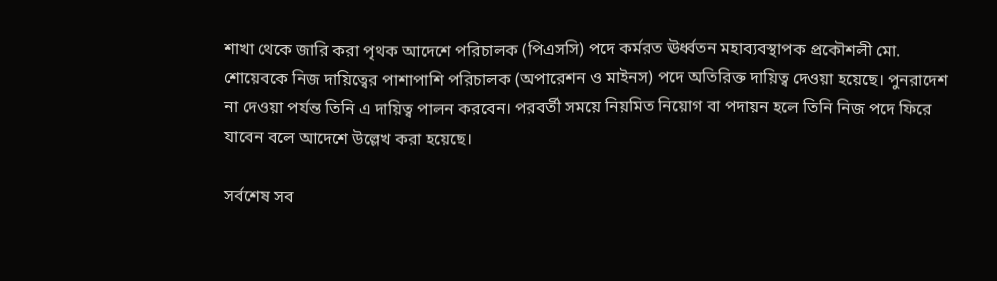শাখা থেকে জারি করা পৃথক আদেশে পরিচালক (পিএসসি) পদে কর্মরত ঊর্ধ্বতন মহাব্যবস্থাপক প্রকৌশলী মো. শোয়েবকে নিজ দায়িত্বের পাশাপাশি পরিচালক (অপারেশন ও মাইনস) পদে অতিরিক্ত দায়িত্ব দেওয়া হয়েছে। পুনরাদেশ না দেওয়া পর্যন্ত তিনি এ দায়িত্ব পালন করবেন। পরবর্তী সময়ে নিয়মিত নিয়োগ বা পদায়ন হলে তিনি নিজ পদে ফিরে যাবেন বলে আদেশে উল্লেখ করা হয়েছে।

সর্বশেষ সব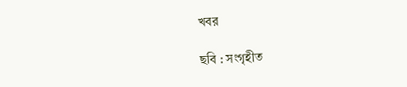খবর

ছবি : সংগৃহীত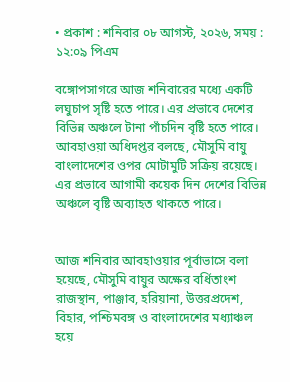• প্রকাশ : শনিবার ০৮ আগস্ট, ২০২৬, সময় : ১২:০৯ পিএম

বঙ্গোপসাগরে আজ শনিবারের মধ্যে একটি লঘুচাপ সৃষ্টি হতে পারে। এর প্রভাবে দেশের বিভিন্ন অঞ্চলে টানা পাঁচদিন বৃষ্টি হতে পারে। আবহাওয়া অধিদপ্তর বলছে, মৌসুমি বায়ু বাংলাদেশের ওপর মোটামুটি সক্রিয় রয়েছে। এর প্রভাবে আগামী কয়েক দিন দেশের বিভিন্ন অঞ্চলে বৃষ্টি অব্যাহত থাকতে পারে।


আজ শনিবার আবহাওয়ার পূর্বাভাসে বলা হয়েছে, মৌসুমি বায়ুর অক্ষের বর্ধিতাংশ রাজস্থান, পাঞ্জাব, হরিয়ানা, উত্তরপ্রদেশ, বিহার, পশ্চিমবঙ্গ ও বাংলাদেশের মধ্যাঞ্চল হয়ে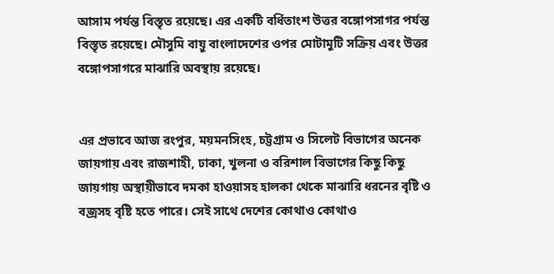আসাম পর্যন্ত বিস্তৃত রয়েছে। এর একটি বর্ধিতাংশ উত্তর বঙ্গোপসাগর পর্যন্ত বিস্তৃত রয়েছে। মৌসুমি বায়ু বাংলাদেশের ওপর মোটামুটি সক্রিয় এবং উত্তর বঙ্গোপসাগরে মাঝারি অবস্থায় রয়েছে।


এর প্রভাবে আজ রংপুর, ময়মনসিংহ, চট্টগ্রাম ও সিলেট বিভাগের অনেক জায়গায় এবং রাজশাহী, ঢাকা, খুলনা ও বরিশাল বিভাগের কিছু কিছু জায়গায় অস্থায়ীভাবে দমকা হাওয়াসহ হালকা থেকে মাঝারি ধরনের বৃষ্টি ও বজ্রসহ বৃষ্টি হতে পারে। সেই সাথে দেশের কোথাও কোথাও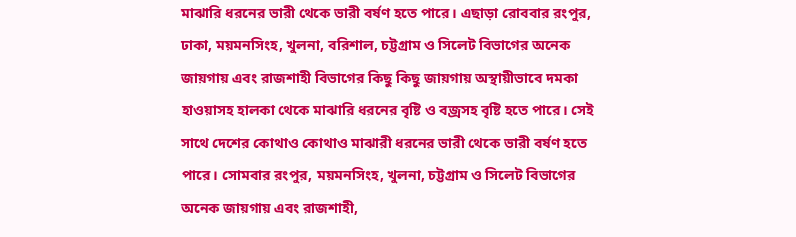মাঝারি ধরনের ভারী থেকে ভারী বর্ষণ হতে পারে। এছাড়া রোববার রংপুর, ঢাকা, ময়মনসিংহ, খুলনা, বরিশাল, চট্টগ্রাম ও সিলেট বিভাগের অনেক জায়গায় এবং রাজশাহী বিভাগের কিছু কিছু জায়গায় অস্থায়ীভাবে দমকা হাওয়াসহ হালকা থেকে মাঝারি ধরনের বৃষ্টি ও বজ্রসহ বৃষ্টি হতে পারে। সেই সাথে দেশের কোথাও কোথাও মাঝারী ধরনের ভারী থেকে ভারী বর্ষণ হতে পারে। সোমবার রংপুর, ময়মনসিংহ, খুলনা, চট্টগ্রাম ও সিলেট বিভাগের অনেক জায়গায় এবং রাজশাহী,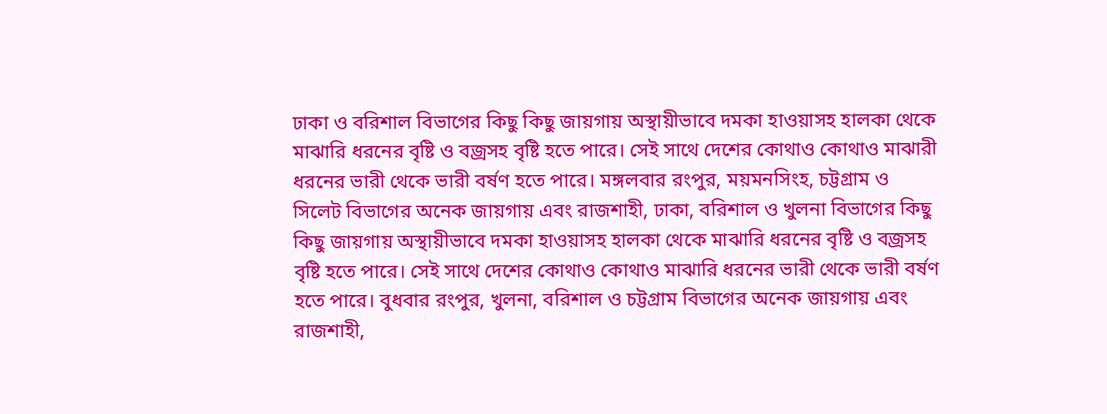ঢাকা ও বরিশাল বিভাগের কিছু কিছু জায়গায় অস্থায়ীভাবে দমকা হাওয়াসহ হালকা থেকে মাঝারি ধরনের বৃষ্টি ও বজ্রসহ বৃষ্টি হতে পারে। সেই সাথে দেশের কোথাও কোথাও মাঝারী ধরনের ভারী থেকে ভারী বর্ষণ হতে পারে। মঙ্গলবার রংপুর, ময়মনসিংহ, চট্টগ্রাম ও সিলেট বিভাগের অনেক জায়গায় এবং রাজশাহী, ঢাকা, বরিশাল ও খুলনা বিভাগের কিছু কিছু জায়গায় অস্থায়ীভাবে দমকা হাওয়াসহ হালকা থেকে মাঝারি ধরনের বৃষ্টি ও বজ্রসহ বৃষ্টি হতে পারে। সেই সাথে দেশের কোথাও কোথাও মাঝারি ধরনের ভারী থেকে ভারী বর্ষণ হতে পারে। বুধবার রংপুর, খুলনা, বরিশাল ও চট্টগ্রাম বিভাগের অনেক জায়গায় এবং রাজশাহী,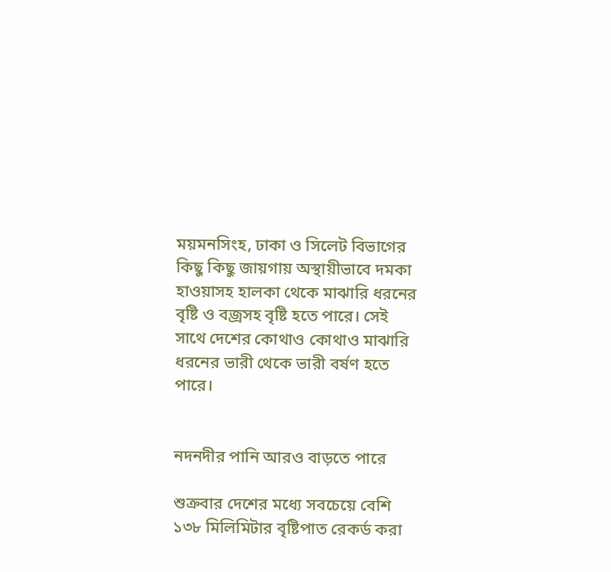ময়মনসিংহ, ঢাকা ও সিলেট বিভাগের কিছু কিছু জায়গায় অস্থায়ীভাবে দমকা হাওয়াসহ হালকা থেকে মাঝারি ধরনের বৃষ্টি ও বজ্রসহ বৃষ্টি হতে পারে। সেই সাথে দেশের কোথাও কোথাও মাঝারি ধরনের ভারী থেকে ভারী বর্ষণ হতে পারে।


নদনদীর পানি আরও বাড়তে পারে

শুক্রবার দেশের মধ্যে সবচেয়ে বেশি ১৩৮ মিলিমিটার বৃষ্টিপাত রেকর্ড করা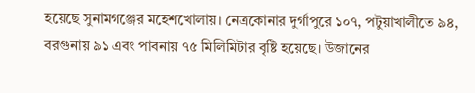হয়েছে সুনামগঞ্জের মহেশখোলায়। নেত্রকোনার দুর্গাপুরে ১০৭, পটুয়াখালীতে ৯৪, বরগুনায় ৯১ এবং পাবনায় ৭৫ মিলিমিটার বৃষ্টি হয়েছে। উজানের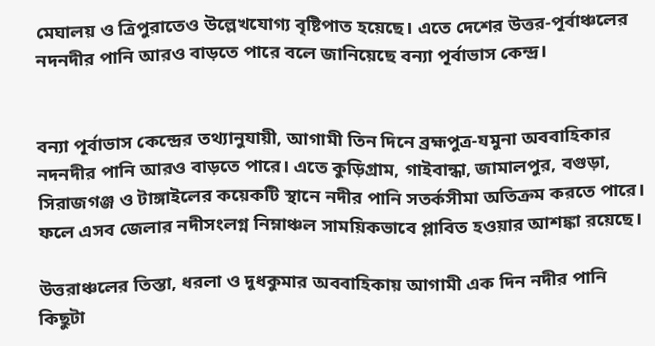মেঘালয় ও ত্রিপুরাতেও উল্লেখযোগ্য বৃষ্টিপাত হয়েছে। এতে দেশের উত্তর-পূর্বাঞ্চলের নদনদীর পানি আরও বাড়তে পারে বলে জানিয়েছে বন্যা পূর্বাভাস কেন্দ্র।


বন্যা পূর্বাভাস কেন্দ্রের তথ্যানুযায়ী, আগামী তিন দিনে ব্রহ্মপুত্র-যমুনা অববাহিকার নদনদীর পানি আরও বাড়তে পারে। এতে কুড়িগ্রাম, গাইবান্ধা, জামালপুর, বগুড়া, সিরাজগঞ্জ ও টাঙ্গাইলের কয়েকটি স্থানে নদীর পানি সতর্কসীমা অতিক্রম করতে পারে। ফলে এসব জেলার নদীসংলগ্ন নিম্নাঞ্চল সাময়িকভাবে প্লাবিত হওয়ার আশঙ্কা রয়েছে।

উত্তরাঞ্চলের তিস্তা, ধরলা ও দুধকুমার অববাহিকায় আগামী এক দিন নদীর পানি কিছুটা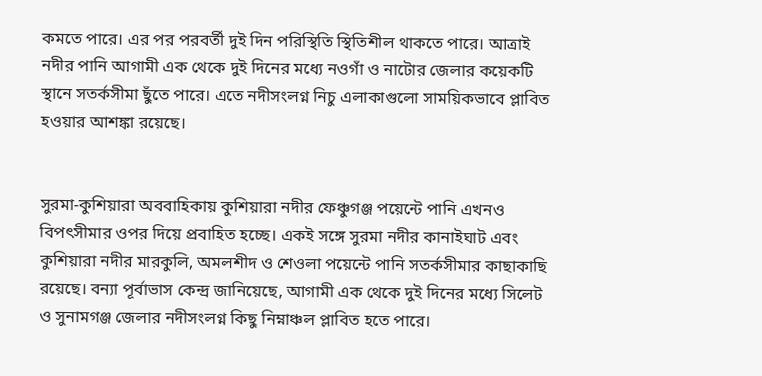কমতে পারে। এর পর পরবর্তী দুই দিন পরিস্থিতি স্থিতিশীল থাকতে পারে। আত্রাই নদীর পানি আগামী এক থেকে দুই দিনের মধ্যে নওগাঁ ও নাটোর জেলার কয়েকটি স্থানে সতর্কসীমা ছুঁতে পারে। এতে নদীসংলগ্ন নিচু এলাকাগুলো সাময়িকভাবে প্লাবিত হওয়ার আশঙ্কা রয়েছে।


সুরমা-কুশিয়ারা অববাহিকায় কুশিয়ারা নদীর ফেঞ্চুগঞ্জ পয়েন্টে পানি এখনও বিপৎসীমার ওপর দিয়ে প্রবাহিত হচ্ছে। একই সঙ্গে সুরমা নদীর কানাইঘাট এবং কুশিয়ারা নদীর মারকুলি, অমলশীদ ও শেওলা পয়েন্টে পানি সতর্কসীমার কাছাকাছি রয়েছে। বন্যা পূর্বাভাস কেন্দ্র জানিয়েছে, আগামী এক থেকে দুই দিনের মধ্যে সিলেট ও সুনামগঞ্জ জেলার নদীসংলগ্ন কিছু নিম্নাঞ্চল প্লাবিত হতে পারে।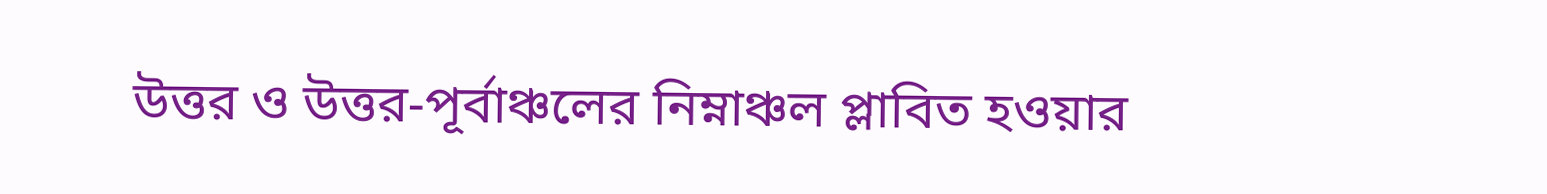উত্তর ও উত্তর-পূর্বাঞ্চলের নিম্নাঞ্চল প্লাবিত হওয়ার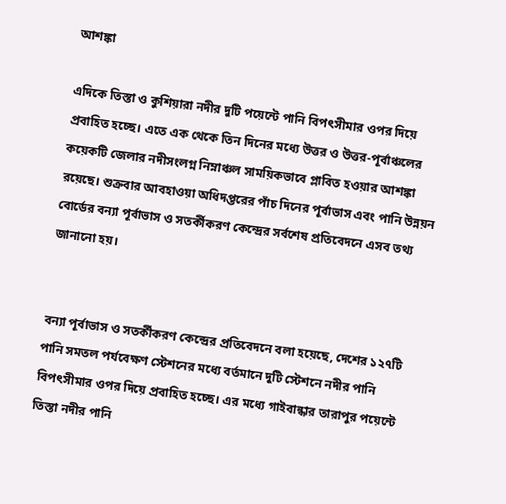আশঙ্কা

এদিকে তিস্তা ও কুশিয়ারা নদীর দুটি পয়েন্টে পানি বিপৎসীমার ওপর দিয়ে প্রবাহিত হচ্ছে। এতে এক থেকে তিন দিনের মধ্যে উত্তর ও উত্তর-পূর্বাঞ্চলের কয়েকটি জেলার নদীসংলগ্ন নিম্নাঞ্চল সাময়িকভাবে প্লাবিত হওয়ার আশঙ্কা রয়েছে। শুক্রবার আবহাওয়া অধিদপ্তরের পাঁচ দিনের পূর্বাভাস এবং পানি উন্নয়ন বোর্ডের বন্যা পূর্বাভাস ও সতর্কীকরণ কেন্দ্রের সর্বশেষ প্রতিবেদনে এসব তথ্য জানানো হয়।


বন্যা পূর্বাভাস ও সতর্কীকরণ কেন্দ্রের প্রতিবেদনে বলা হয়েছে, দেশের ১২৭টি পানি সমতল পর্যবেক্ষণ স্টেশনের মধ্যে বর্তমানে দুটি স্টেশনে নদীর পানি বিপৎসীমার ওপর দিয়ে প্রবাহিত হচ্ছে। এর মধ্যে গাইবান্ধার তারাপুর পয়েন্টে তিস্তা নদীর পানি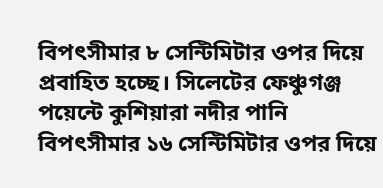বিপৎসীমার ৮ সেন্টিমিটার ওপর দিয়ে প্রবাহিত হচ্ছে। সিলেটের ফেঞ্চুগঞ্জ পয়েন্টে কুশিয়ারা নদীর পানি বিপৎসীমার ১৬ সেন্টিমিটার ওপর দিয়ে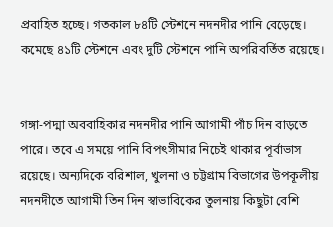প্রবাহিত হচ্ছে। গতকাল ৮৪টি স্টেশনে নদনদীর পানি বেড়েছে। কমেছে ৪১টি স্টেশনে এবং দুটি স্টেশনে পানি অপরিবর্তিত রয়েছে।


গঙ্গা-পদ্মা অববাহিকার নদনদীর পানি আগামী পাঁচ দিন বাড়তে পারে। তবে এ সময়ে পানি বিপৎসীমার নিচেই থাকার পূর্বাভাস রয়েছে। অন্যদিকে বরিশাল, খুলনা ও চট্টগ্রাম বিভাগের উপকূলীয় নদনদীতে আগামী তিন দিন স্বাভাবিকের তুলনায় কিছুটা বেশি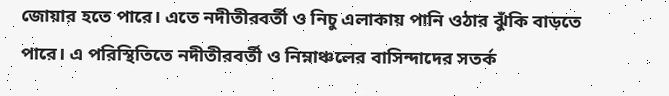জোয়ার হতে পারে। এতে নদীতীরবর্তী ও নিচু এলাকায় পানি ওঠার ঝুঁকি বাড়তে পারে। এ পরিস্থিতিতে নদীতীরবর্তী ও নিম্নাঞ্চলের বাসিন্দাদের সতর্ক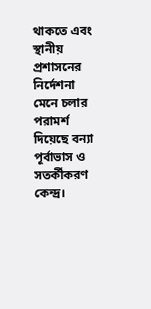থাকতে এবং স্থানীয় প্রশাসনের নির্দেশনা মেনে চলার পরামর্শ দিয়েছে বন্যা পূর্বাভাস ও সতর্কীকরণ কেন্দ্র।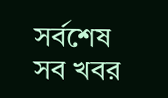সর্বশেষ সব খবর